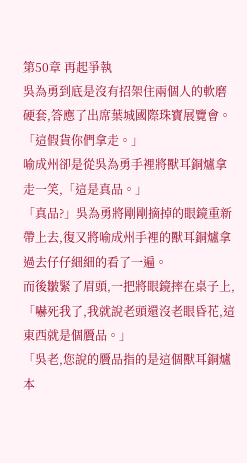第50章 再起爭執
吳為勇到底是沒有招架住兩個人的軟磨硬套,答應了出席葉城國際珠寶展覽會。
「這假貨你們拿走。」
喻成州卻是從吳為勇手裡將獸耳銅爐拿走一笑,「這是真品。」
「真品?」吳為勇將剛剛摘掉的眼鏡重新帶上去,復又將喻成州手裡的獸耳銅爐拿過去仔仔細細的看了一遍。
而後皺緊了眉頭,一把將眼鏡摔在桌子上,「嚇死我了,我就說老頭還沒老眼昏花,這東西就是個贗品。」
「吳老,您說的贗品指的是這個獸耳銅爐本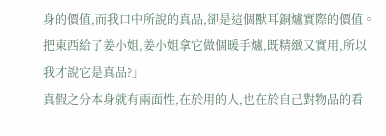身的價值,而我口中所說的真品,卻是這個獸耳銅爐實際的價值。把東西給了姜小姐,姜小姐拿它做個暖手爐,既精緻又實用,所以我才說它是真品?」
真假之分本身就有兩面性,在於用的人,也在於自己對物品的看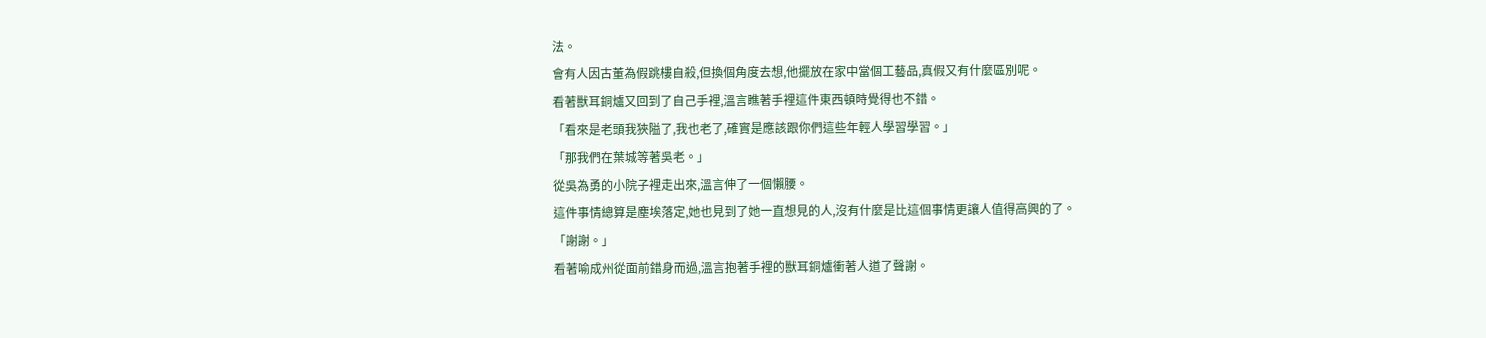法。
會有人因古董為假跳樓自殺,但換個角度去想,他擺放在家中當個工藝品,真假又有什麼區別呢。
看著獸耳銅爐又回到了自己手裡,溫言瞧著手裡這件東西頓時覺得也不錯。
「看來是老頭我狹隘了,我也老了,確實是應該跟你們這些年輕人學習學習。」
「那我們在葉城等著吳老。」
從吳為勇的小院子裡走出來,溫言伸了一個懶腰。
這件事情總算是塵埃落定,她也見到了她一直想見的人,沒有什麼是比這個事情更讓人值得高興的了。
「謝謝。」
看著喻成州從面前錯身而過,溫言抱著手裡的獸耳銅爐衝著人道了聲謝。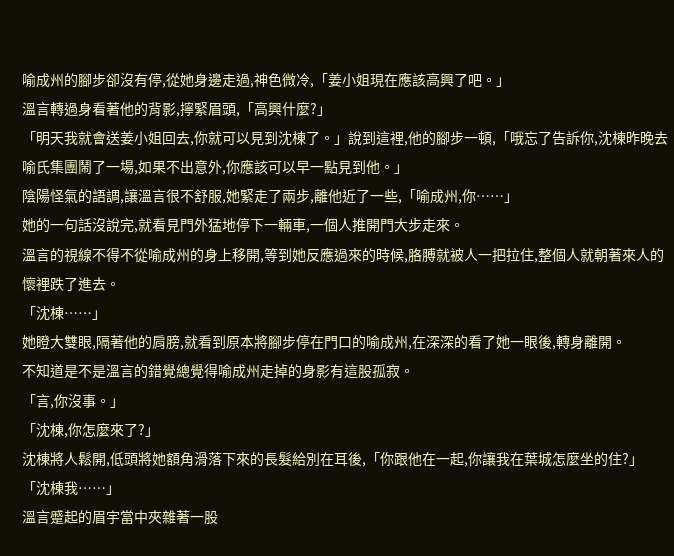喻成州的腳步卻沒有停,從她身邊走過,神色微冷,「姜小姐現在應該高興了吧。」
溫言轉過身看著他的背影,擰緊眉頭,「高興什麼?」
「明天我就會送姜小姐回去,你就可以見到沈棟了。」說到這裡,他的腳步一頓,「哦忘了告訴你,沈棟昨晚去喻氏集團鬧了一場,如果不出意外,你應該可以早一點見到他。」
陰陽怪氣的語調,讓溫言很不舒服,她緊走了兩步,離他近了一些,「喻成州,你……」
她的一句話沒說完,就看見門外猛地停下一輛車,一個人推開門大步走來。
溫言的視線不得不從喻成州的身上移開,等到她反應過來的時候,胳膊就被人一把拉住,整個人就朝著來人的懷裡跌了進去。
「沈棟……」
她瞪大雙眼,隔著他的肩膀,就看到原本將腳步停在門口的喻成州,在深深的看了她一眼後,轉身離開。
不知道是不是溫言的錯覺總覺得喻成州走掉的身影有這股孤寂。
「言,你沒事。」
「沈棟,你怎麼來了?」
沈棟將人鬆開,低頭將她額角滑落下來的長髮給別在耳後,「你跟他在一起,你讓我在葉城怎麼坐的住?」
「沈棟我……」
溫言蹙起的眉宇當中夾雜著一股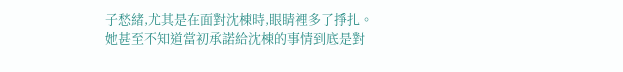子愁緒,尤其是在面對沈棟時,眼睛裡多了掙扎。
她甚至不知道當初承諾給沈棟的事情到底是對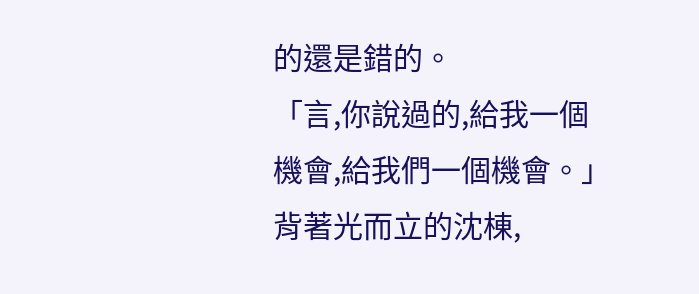的還是錯的。
「言,你說過的,給我一個機會,給我們一個機會。」
背著光而立的沈棟,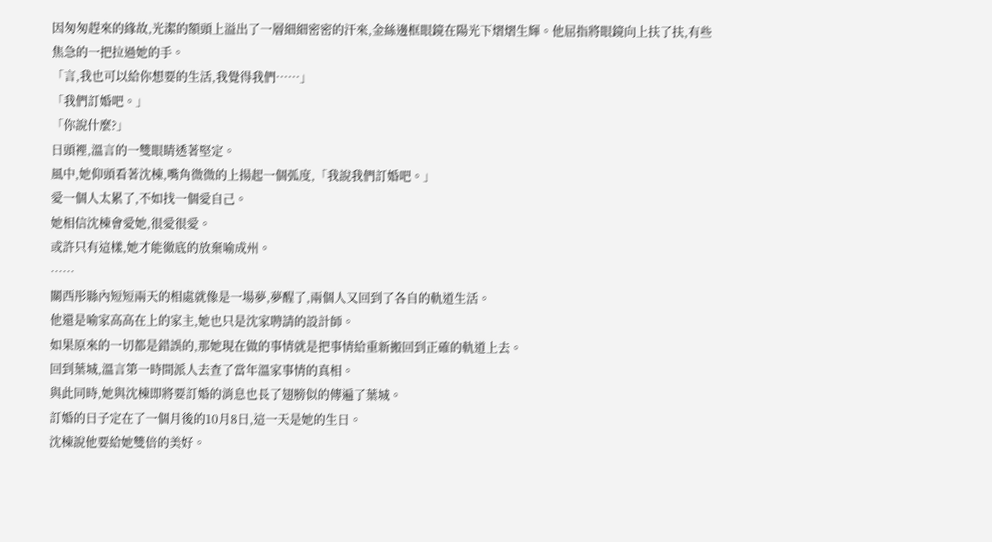因匆匆趕來的緣故,光潔的額頭上溢出了一層細細密密的汗來,金絲邊框眼鏡在陽光下熠熠生輝。他屈指將眼鏡向上扶了扶,有些焦急的一把拉過她的手。
「言,我也可以給你想要的生活,我覺得我們……」
「我們訂婚吧。」
「你說什麼?」
日頭裡,溫言的一雙眼睛透著堅定。
風中,她仰頭看著沈棟,嘴角微微的上揚起一個弧度,「我說我們訂婚吧。」
愛一個人太累了,不如找一個愛自己。
她相信沈棟會愛她,很愛很愛。
或許只有這樣,她才能徹底的放棄喻成州。
……
關西彤縣內短短兩天的相處就像是一場夢,夢醒了,兩個人又回到了各自的軌道生活。
他還是喻家高高在上的家主,她也只是沈家聘請的設計師。
如果原來的一切都是錯誤的,那她現在做的事情就是把事情給重新搬回到正確的軌道上去。
回到葉城,溫言第一時間派人去查了當年溫家事情的真相。
與此同時,她與沈棟即將要訂婚的消息也長了翅膀似的傳遍了葉城。
訂婚的日子定在了一個月後的10月8日,這一天是她的生日。
沈棟說他要給她雙倍的美好。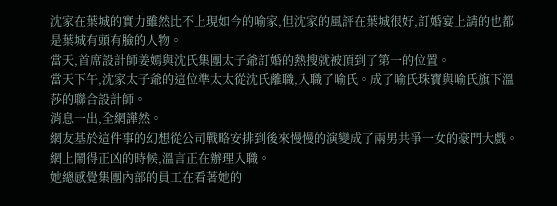沈家在葉城的實力雖然比不上現如今的喻家,但沈家的風評在葉城很好,訂婚宴上請的也都是葉城有頭有臉的人物。
當天,首席設計師姜嫣與沈氏集團太子爺訂婚的熱搜就被頂到了第一的位置。
當天下午,沈家太子爺的這位準太太從沈氏離職,入職了喻氏。成了喻氏珠寶與喻氏旗下溫莎的聯合設計師。
消息一出,全網譁然。
網友基於這件事的幻想從公司戰略安排到後來慢慢的演變成了兩男共爭一女的豪門大戲。
網上鬧得正凶的時候,溫言正在辦理入職。
她總感覺集團內部的員工在看著她的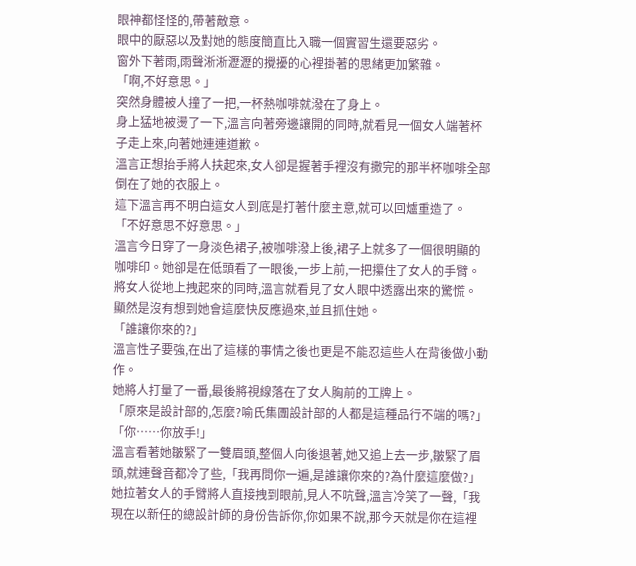眼神都怪怪的,帶著敵意。
眼中的厭惡以及對她的態度簡直比入職一個實習生還要惡劣。
窗外下著雨,雨聲淅淅瀝瀝的攪擾的心裡掛著的思緒更加繁雜。
「啊,不好意思。」
突然身體被人撞了一把,一杯熱咖啡就潑在了身上。
身上猛地被燙了一下,溫言向著旁邊讓開的同時,就看見一個女人端著杯子走上來,向著她連連道歉。
溫言正想抬手將人扶起來,女人卻是握著手裡沒有撒完的那半杯咖啡全部倒在了她的衣服上。
這下溫言再不明白這女人到底是打著什麼主意,就可以回爐重造了。
「不好意思不好意思。」
溫言今日穿了一身淡色裙子,被咖啡潑上後,裙子上就多了一個很明顯的咖啡印。她卻是在低頭看了一眼後,一步上前,一把攥住了女人的手臂。
將女人從地上拽起來的同時,溫言就看見了女人眼中透露出來的驚慌。
顯然是沒有想到她會這麼快反應過來,並且抓住她。
「誰讓你來的?」
溫言性子要強,在出了這樣的事情之後也更是不能忍這些人在背後做小動作。
她將人打量了一番,最後將視線落在了女人胸前的工牌上。
「原來是設計部的,怎麼?喻氏集團設計部的人都是這種品行不端的嗎?」
「你……你放手!」
溫言看著她皺緊了一雙眉頭,整個人向後退著,她又追上去一步,皺緊了眉頭,就連聲音都冷了些,「我再問你一遍,是誰讓你來的?為什麼這麼做?」
她拉著女人的手臂將人直接拽到眼前,見人不吭聲,溫言冷笑了一聲,「我現在以新任的總設計師的身份告訴你,你如果不說,那今天就是你在這裡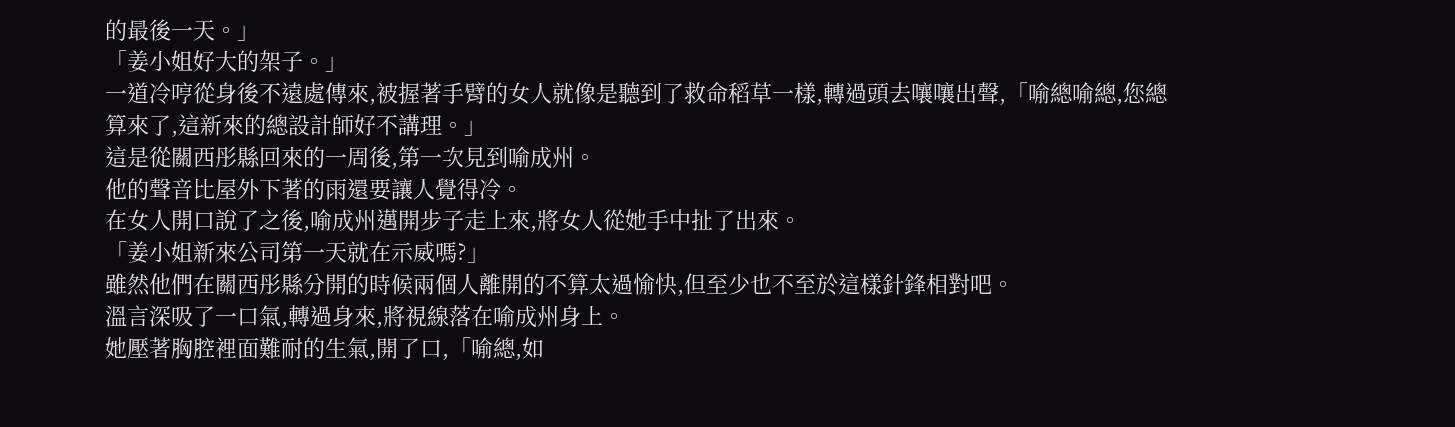的最後一天。」
「姜小姐好大的架子。」
一道冷哼從身後不遠處傳來,被握著手臂的女人就像是聽到了救命稻草一樣,轉過頭去嚷嚷出聲,「喻總喻總,您總算來了,這新來的總設計師好不講理。」
這是從關西彤縣回來的一周後,第一次見到喻成州。
他的聲音比屋外下著的雨還要讓人覺得冷。
在女人開口說了之後,喻成州邁開步子走上來,將女人從她手中扯了出來。
「姜小姐新來公司第一天就在示威嗎?」
雖然他們在關西彤縣分開的時候兩個人離開的不算太過愉快,但至少也不至於這樣針鋒相對吧。
溫言深吸了一口氣,轉過身來,將視線落在喻成州身上。
她壓著胸腔裡面難耐的生氣,開了口,「喻總,如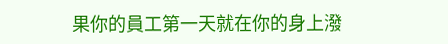果你的員工第一天就在你的身上潑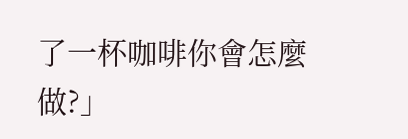了一杯咖啡你會怎麼做?」